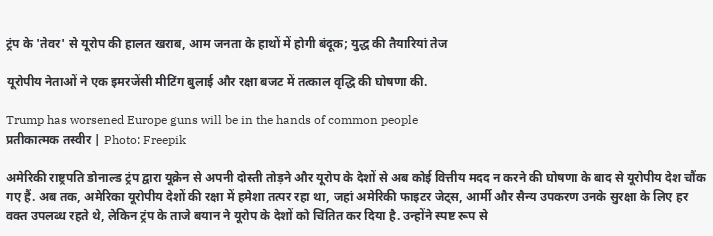ट्रंप के 'तेवर' से यूरोप की हालत खराब, आम जनता के हाथों में होगी बंदूक; युद्ध की तैयारियां तेज

यूरोपीय नेताओं ने एक इमरजेंसी मीटिंग बुलाई और रक्षा बजट में तत्काल वृद्धि की घोषणा की.

Trump has worsened Europe guns will be in the hands of common people
प्रतीकात्मक तस्वीर | Photo: Freepik

अमेरिकी राष्ट्रपति डोनाल्ड ट्रंप द्वारा यूक्रेन से अपनी दोस्ती तोड़ने और यूरोप के देशों से अब कोई वित्तीय मदद न करने की घोषणा के बाद से यूरोपीय देश चौंक गए हैं. अब तक, अमेरिका यूरोपीय देशों की रक्षा में हमेशा तत्पर रहा था, जहां अमेरिकी फाइटर जेट्स, आर्मी और सैन्य उपकरण उनके सुरक्षा के लिए हर वक्त उपलब्ध रहते थे, लेकिन ट्रंप के ताजे बयान ने यूरोप के देशों को चिंतित कर दिया है. उन्होंने स्पष्ट रूप से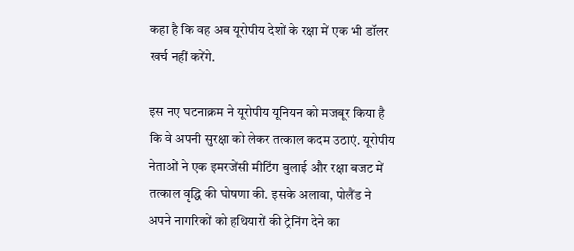कहा है कि वह अब यूरोपीय देशों के रक्षा में एक भी डॉलर खर्च नहीं करेंगे.

इस नए घटनाक्रम ने यूरोपीय यूनियन को मजबूर किया है कि वे अपनी सुरक्षा को लेकर तत्काल कदम उठाएं. यूरोपीय नेताओं ने एक इमरजेंसी मीटिंग बुलाई और रक्षा बजट में तत्काल वृद्धि की घोषणा की. इसके अलावा, पोलैंड ने अपने नागरिकों को हथियारों की ट्रेनिंग देने का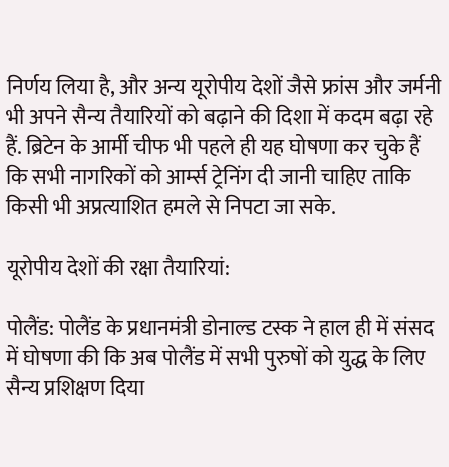निर्णय लिया है, और अन्य यूरोपीय देशों जैसे फ्रांस और जर्मनी भी अपने सैन्य तैयारियों को बढ़ाने की दिशा में कदम बढ़ा रहे हैं. ब्रिटेन के आर्मी चीफ भी पहले ही यह घोषणा कर चुके हैं कि सभी नागरिकों को आर्म्स ट्रेनिंग दी जानी चाहिए ताकि किसी भी अप्रत्याशित हमले से निपटा जा सके.

यूरोपीय देशों की रक्षा तैयारियां:

पोलैंड: पोलैंड के प्रधानमंत्री डोनाल्ड टस्क ने हाल ही में संसद में घोषणा की कि अब पोलैंड में सभी पुरुषों को युद्ध के लिए सैन्य प्रशिक्षण दिया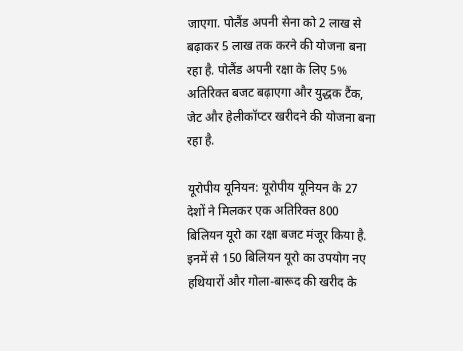जाएगा. पोलैंड अपनी सेना को 2 लाख से बढ़ाकर 5 लाख तक करने की योजना बना रहा है. पोलैंड अपनी रक्षा के लिए 5% अतिरिक्त बजट बढ़ाएगा और युद्धक टैंक, जेट और हेलीकॉप्टर खरीदने की योजना बना रहा है.

यूरोपीय यूनियन: यूरोपीय यूनियन के 27 देशों ने मिलकर एक अतिरिक्त 800 बिलियन यूरो का रक्षा बजट मंजूर किया है. इनमें से 150 बिलियन यूरो का उपयोग नए हथियारों और गोला-बारूद की खरीद के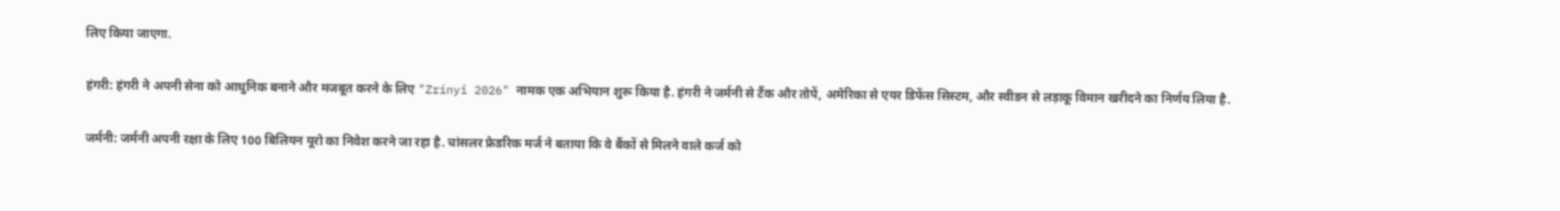लिए किया जाएगा.

हंगरी: हंगरी ने अपनी सेना को आधुनिक बनाने और मजबूत करने के लिए "Zrínyi 2026" नामक एक अभियान शुरू किया है. हंगरी ने जर्मनी से टैंक और तोपें, अमेरिका से एयर डिफेंस सिस्टम, और स्वीडन से लड़ाकू विमान खरीदने का निर्णय लिया है.

जर्मनी: जर्मनी अपनी रक्षा के लिए 100 बिलियन यूरो का निवेश करने जा रहा है. चांसलर फ्रेडरिक मर्ज ने बताया कि वे बैंकों से मिलने वाले कर्ज को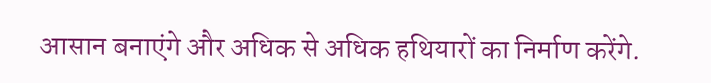आसान बनाएंगे और अधिक से अधिक हथियारों का निर्माण करेंगे.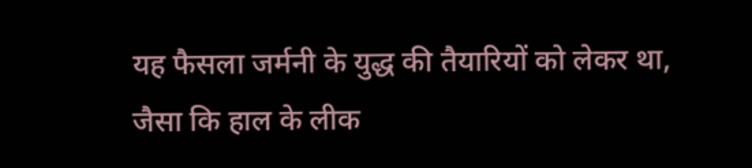यह फैसला जर्मनी के युद्ध की तैयारियों को लेकर था, जैसा कि हाल के लीक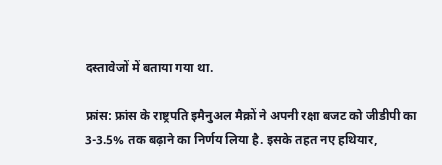दस्तावेजों में बताया गया था.

फ्रांस: फ्रांस के राष्ट्रपति इमैनुअल मैक्रों ने अपनी रक्षा बजट को जीडीपी का 3-3.5% तक बढ़ाने का निर्णय लिया है. इसके तहत नए हथियार,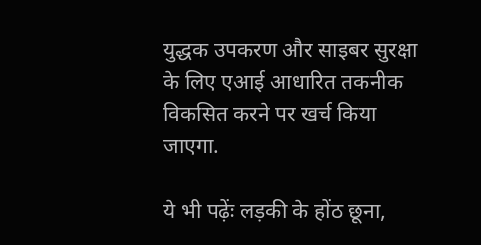युद्धक उपकरण और साइबर सुरक्षा के लिए एआई आधारित तकनीक विकसित करने पर खर्च किया जाएगा.

ये भी पढ़ेंः लड़की के होंठ छूना,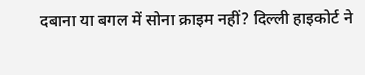दबाना या बगल में सोना क्राइम नहीं? दिल्ली हाइकोर्ट ने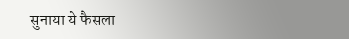सुनाया ये फैसला